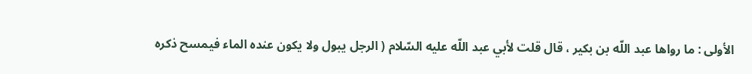الأولى : ما رواها عبد اللّه بن بكير ، قال قلت لأبي عبد اللّه عليه السّلام ( الرجل يبول ولا يكون عنده الماء فيمسح ذكره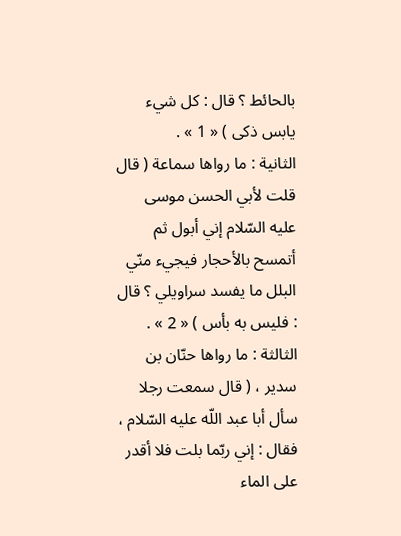بالحائط ؟ قال : كل شيء يابس ذكى ) « 1 » .
الثانية : ما رواها سماعة ( قال قلت لأبي الحسن موسى عليه السّلام إني أبول ثم أتمسح بالأحجار فيجيء منّي البلل ما يفسد سراويلي ؟ قال : فليس به بأس ) « 2 » .
الثالثة : ما رواها حنّان بن سدير ، ( قال سمعت رجلا سأل أبا عبد اللّه عليه السّلام ، فقال : إني ربّما بلت فلا أقدر على الماء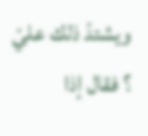ويشتدّ ذلك عليّ ؟ فقال إذا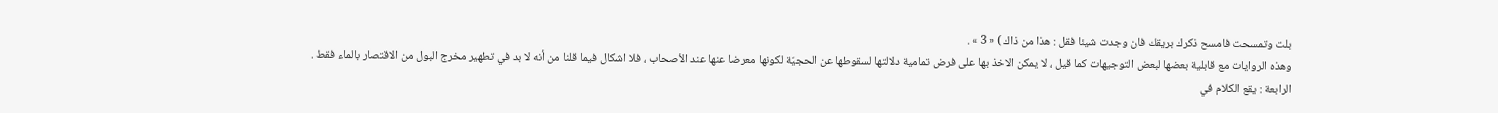بلت وتمسحت فامسح ذكرك بريقك فان وجدت شيئا فقل : هذا من ذاك ) « 3 » .
وهذه الروايات مع قابلية بعضها لبعض التوجيهات كما قيل ، لا يمكن الاخذ بها على فرض تمامية دلالتها لسقوطها عن الحجيّة لكونها معرضا عنها عند الأصحاب ، فلا اشكال فيما قلنا من أنه لا بد في تطهير مخرج البول من الاقتصار بالماء فقط .
الرابعة : يقع الكلام في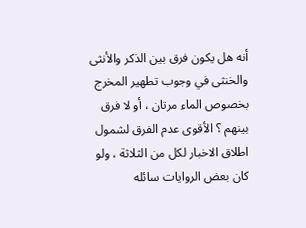أنه هل يكون فرق بين الذكر والأنثى والخنثى في وجوب تطهير المخرج بخصوص الماء مرتان ، أو لا فرق بينهم ؟ الأقوى عدم الفرق لشمول اطلاق الاخبار لكل من الثلاثة ، ولو كان بعض الروايات سائله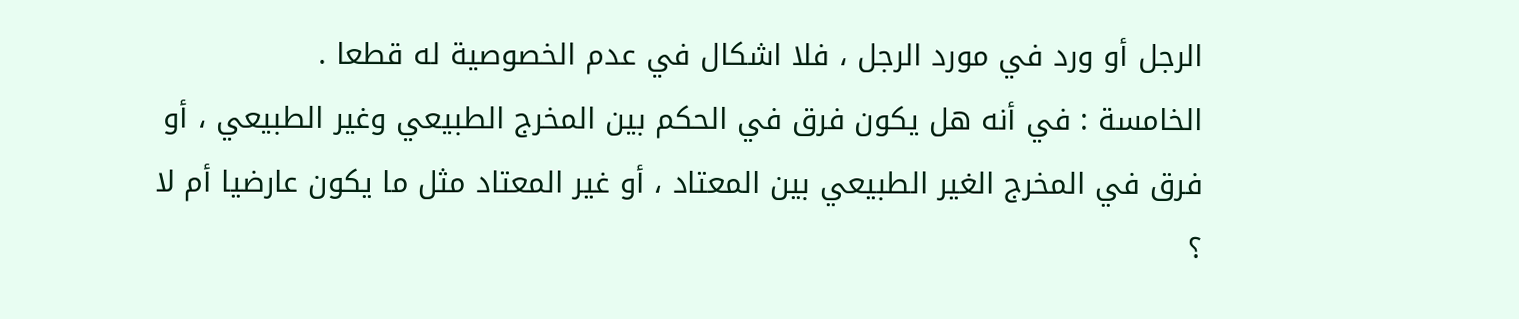الرجل أو ورد في مورد الرجل ، فلا اشكال في عدم الخصوصية له قطعا .
الخامسة : في أنه هل يكون فرق في الحكم بين المخرج الطبيعي وغير الطبيعي ، أو فرق في المخرج الغير الطبيعي بين المعتاد ، أو غير المعتاد مثل ما يكون عارضيا أم لا ؟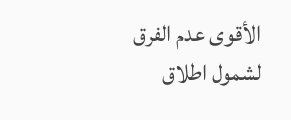الأقوى عدم الفرق لشمول اطلاق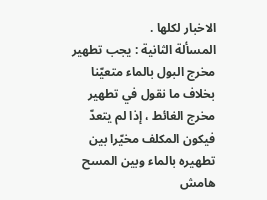الاخبار لكلها .
المسألة الثانية : يجب تطهير مخرج البول بالماء متعيّنا
بخلاف ما نقول في تطهير مخرج الغائط ، إذا لم يتعدّ فيكون المكلف مخيّرا بين تطهيره بالماء وبين المسح
هامش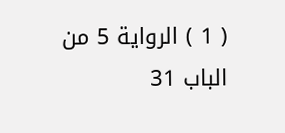( 1 ) الرواية 5 من الباب 31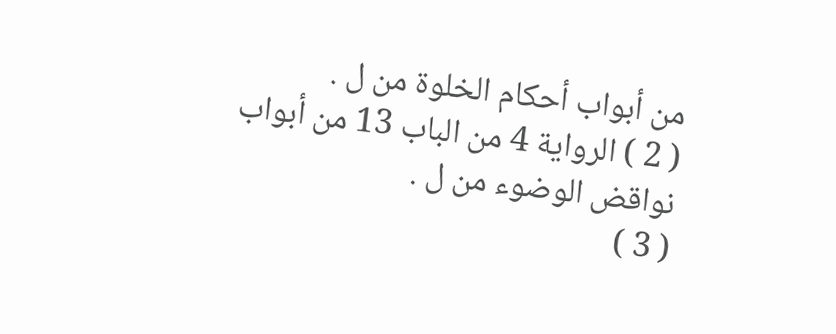من أبواب أحكام الخلوة من ل .
( 2 ) الرواية 4 من الباب 13 من أبواب نواقض الوضوء من ل .
( 3 )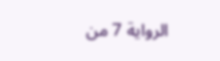الرواية 7 من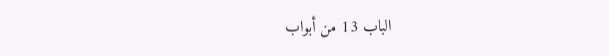الباب 13 من أبواب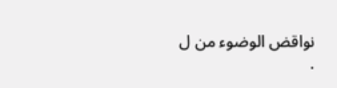نواقض الوضوء من ل .